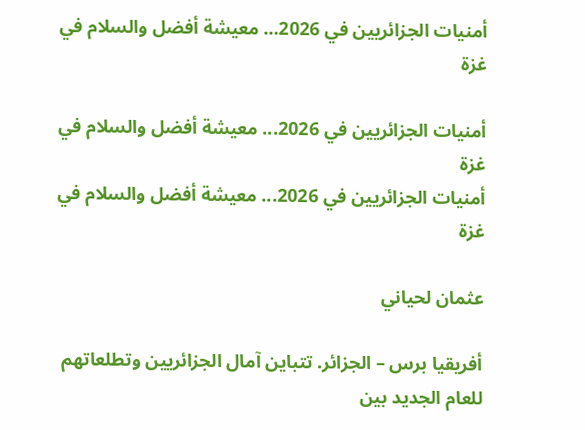أمنيات الجزائريين في 2026… معيشة أفضل والسلام في غزة

أمنيات الجزائريين في 2026... معيشة أفضل والسلام في غزة
أمنيات الجزائريين في 2026... معيشة أفضل والسلام في غزة

عثمان لحياني

أفريقيا برس – الجزائر. تتباين آمال الجزائريين وتطلعاتهم للعام الجديد بين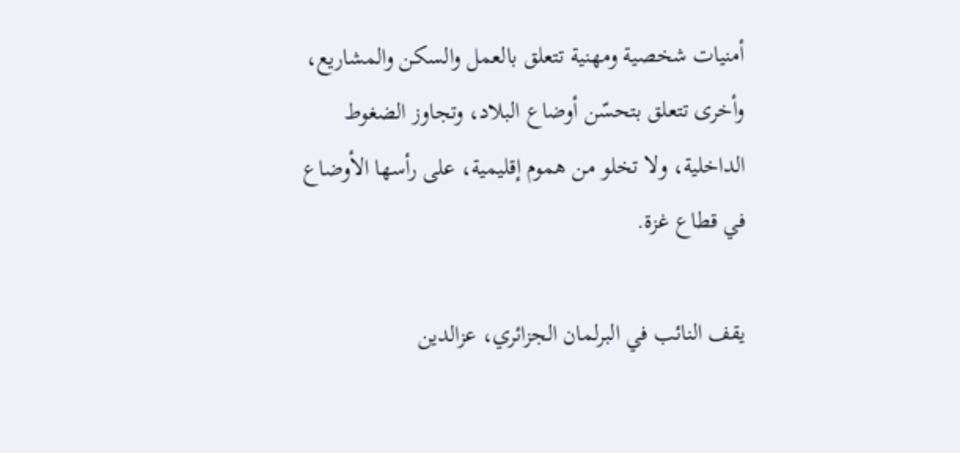أمنيات شخصية ومهنية تتعلق بالعمل والسكن والمشاريع، وأخرى تتعلق بتحسّن أوضاع البلاد، وتجاوز الضغوط الداخلية، ولا تخلو من هموم إقليمية، على رأسها الأوضاع في قطاع غزة.

يقف النائب في البرلمان الجزائري، عزالدين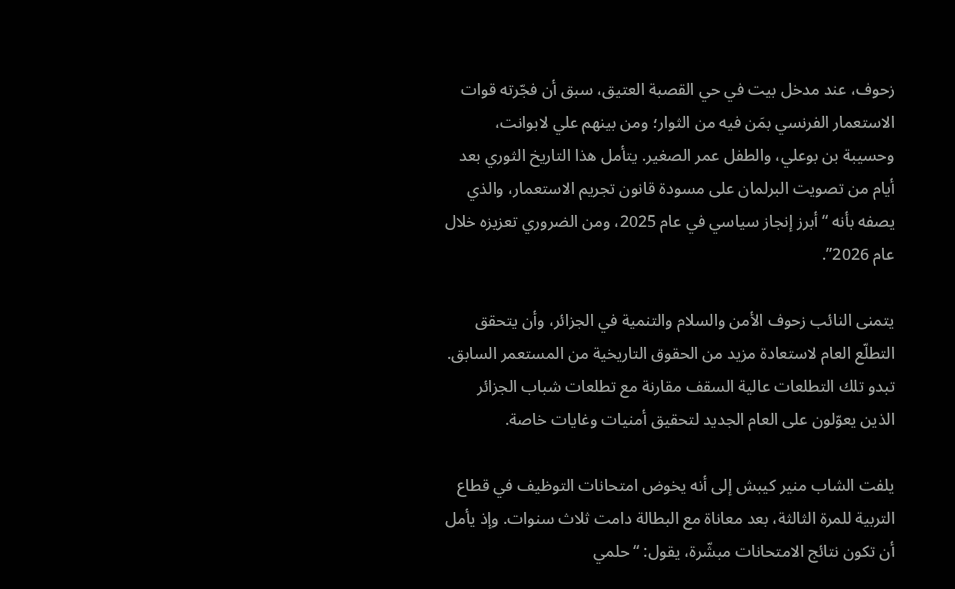زحوف، عند مدخل بيت في حي القصبة العتيق، سبق أن فجّرته قوات الاستعمار الفرنسي بمَن فيه من الثوار؛ ومن بينهم علي لابوانت، وحسيبة بن بوعلي، والطفل عمر الصغير. يتأمل هذا التاريخ الثوري بعد أيام من تصويت البرلمان على مسودة قانون تجريم الاستعمار، والذي يصفه بأنه “أبرز إنجاز سياسي في عام 2025، ومن الضروري تعزيزه خلال عام 2026”.

يتمنى النائب زحوف الأمن والسلام والتنمية في الجزائر، وأن يتحقق التطلّع العام لاستعادة مزيد من الحقوق التاريخية من المستعمر السابق. تبدو تلك التطلعات عالية السقف مقارنة مع تطلعات شباب الجزائر الذين يعوّلون على العام الجديد لتحقيق أمنيات وغايات خاصة.

يلفت الشاب منير كيبش إلى أنه يخوض امتحانات التوظيف في قطاع التربية للمرة الثالثة، بعد معاناة مع البطالة دامت ثلاث سنوات. وإذ يأمل أن تكون نتائج الامتحانات مبشّرة، يقول: “حلمي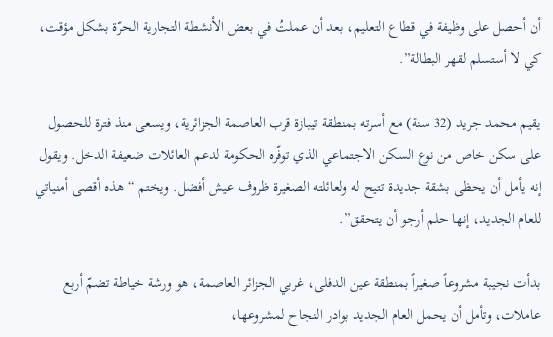أن أحصل على وظيفة في قطاع التعليم، بعد أن عملتُ في بعض الأنشطة التجارية الحرّة بشكل مؤقت، كي لا أستسلم لقهر البطالة”.

يقيم محمد جريد (32 سنة) مع أسرته بمنطقة تيبازة قرب العاصمة الجزائرية، ويسعى منذ فترة للحصول على سكن خاص من نوع السكن الاجتماعي الذي توفّره الحكومة لدعم العائلات ضعيفة الدخل. ويقول إنه يأمل أن يحظى بشقة جديدة تتيح له ولعائلته الصغيرة ظروف عيش أفضل. ويختم “هذه أقصى أمنياتي للعام الجديد، إنها حلم أرجو أن يتحقق”.

بدأت نجيبة مشروعاً صغيراً بمنطقة عين الدفلى، غربي الجزائر العاصمة، هو ورشة خياطة تضمّ أربع عاملات، وتأمل أن يحمل العام الجديد بوادر النجاح لمشروعها،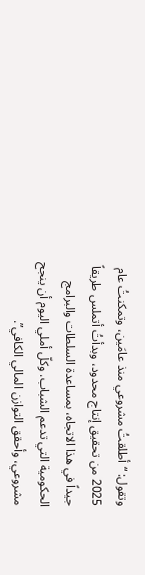وتقول: “أطلقتُ مشروعي منذ عامَين، وتمكنتُ عام 2025 من تحقيق إنتاج محدود، وبدأتُ أتملس طريقاً جيداً في هذا الاتجاه، بمساعدة السلطات والبرامج الحكومية التي تدعم الشباب. وكلّ أملي اليوم أن ينجح مشروعي، وأحقق التوازن المالي الكافي”.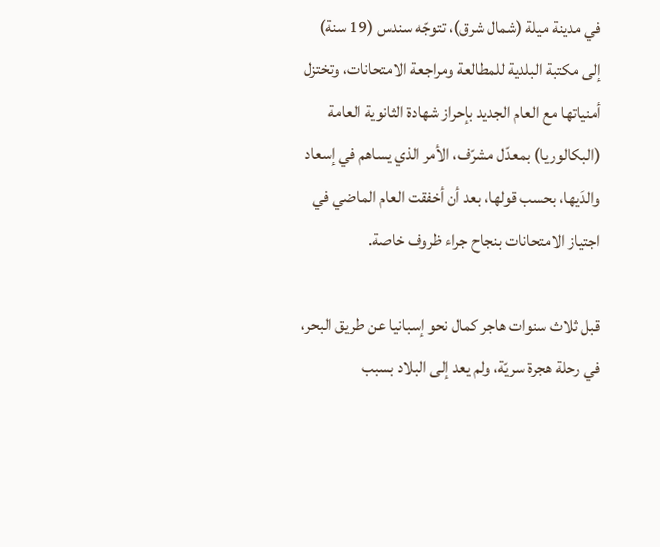في مدينة ميلة (شمال شرق)، تتوجّه سندس (19 سنة) إلى مكتبة البلدية للمطالعة ومراجعة الامتحانات، وتختزل أمنياتها مع العام الجديد بإحراز شهادة الثانوية العامة (البكالوريا) بمعدّل مشرّف، الأمر الذي يساهم في إسعاد والدَيها، بحسب قولها، بعد أن أخفقت العام الماضي في اجتياز الامتحانات بنجاح جراء ظروف خاصة.

قبل ثلاث سنوات هاجر كمال نحو إسبانيا عن طريق البحر، في رحلة هجرة سريّة، ولم يعد إلى البلاد بسبب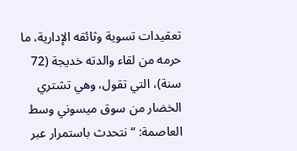تعقيدات تسوية وثائقه الإدارية، ما حرمه من لقاء والدته خديجة (72 سنة)، التي تقول، وهي تشتري الخضار من سوق ميسوني وسط العاصمة: “نتحدث باستمرار عبر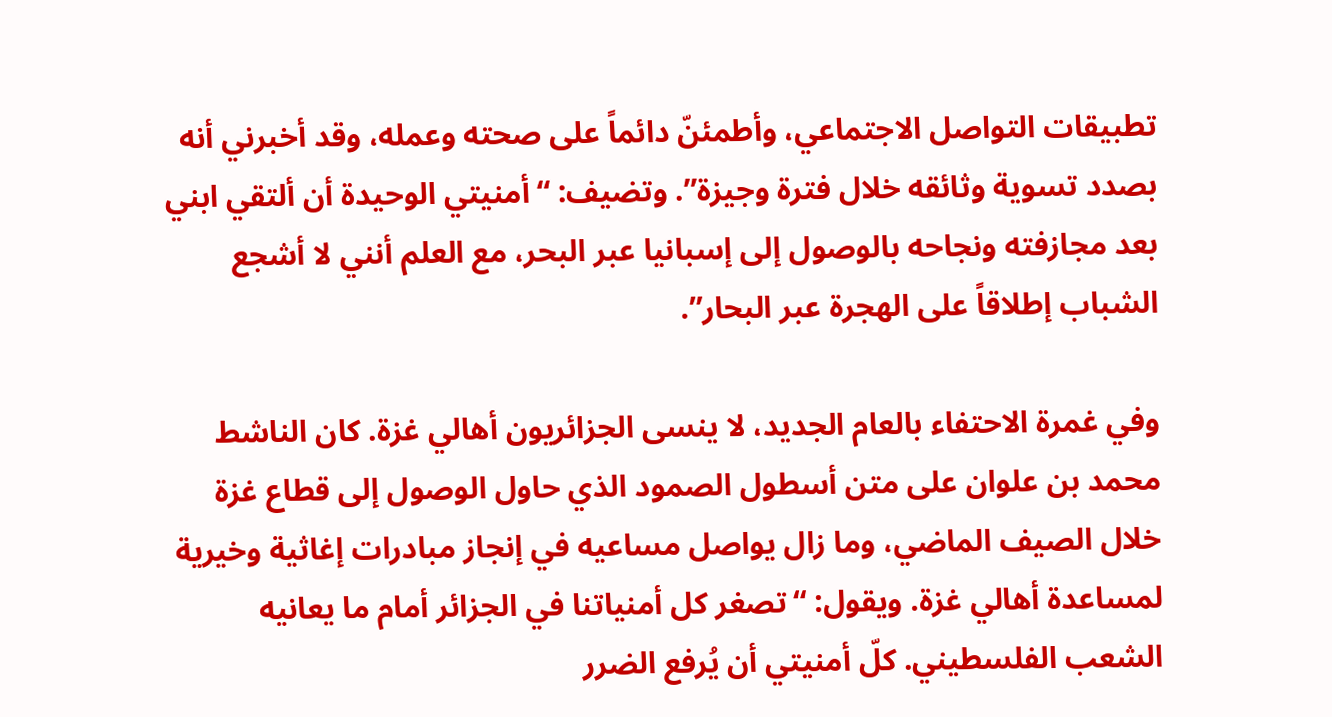تطبيقات التواصل الاجتماعي، وأطمئنّ دائماً على صحته وعمله، وقد أخبرني أنه بصدد تسوية وثائقه خلال فترة وجيزة”. وتضيف: “أمنيتي الوحيدة أن ألتقي ابني بعد مجازفته ونجاحه بالوصول إلى إسبانيا عبر البحر، مع العلم أنني لا أشجع الشباب إطلاقاً على الهجرة عبر البحار”.

وفي غمرة الاحتفاء بالعام الجديد، لا ينسى الجزائريون أهالي غزة. كان الناشط محمد بن علوان على متن أسطول الصمود الذي حاول الوصول إلى قطاع غزة خلال الصيف الماضي، وما زال يواصل مساعيه في إنجاز مبادرات إغاثية وخيرية لمساعدة أهالي غزة. ويقول: “تصغر كل أمنياتنا في الجزائر أمام ما يعانيه الشعب الفلسطيني. كلّ أمنيتي أن يُرفع الضرر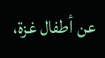عن أطفال غزة،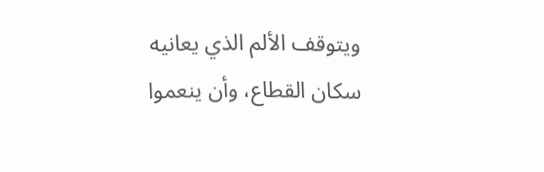ويتوقف الألم الذي يعانيه سكان القطاع، وأن ينعموا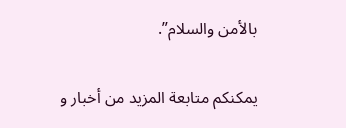بالأمن والسلام”.

يمكنكم متابعة المزيد من أخبار و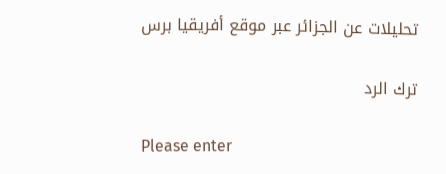تحليلات عن الجزائر عبر موقع أفريقيا برس

ترك الرد

Please enter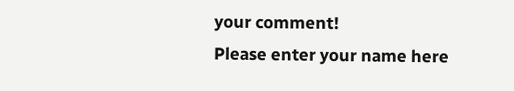your comment!
Please enter your name here